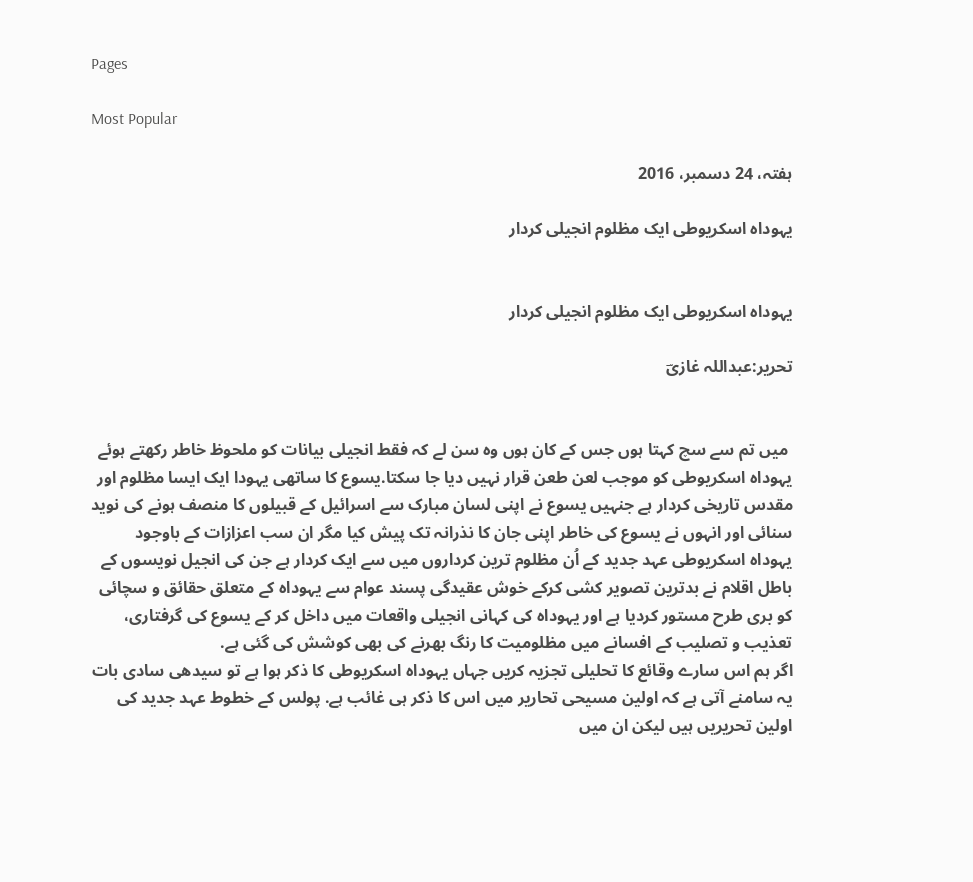Pages

Most Popular

ہفتہ، 24 دسمبر، 2016

یہوداہ اسکریوطی ایک مظلوم انجیلی کردار


یہوداہ اسکریوطی ایک مظلوم انجیلی کردار

تحریر:عبداللہ غازیؔ


 میں تم سے سچ کہتا ہوں جس کے کان ہوں وہ سن لے کہ فقط انجیلی بیانات کو ملحوظ خاطر رکھتے ہوئے یہوداہ اسکریوطی کو موجب لعن طعن قرار نہیں دیا جا سکتا.یسوع کا ساتھی یہودا ایک ایسا مظلوم اور مقدس تاریخی کردار ہے جنہیں یسوع نے اپنی لسان مبارک سے اسرائیل کے قبیلوں کا منصف ہونے کی نوید سنائی اور انہوں نے یسوع کی خاطر اپنی جان کا نذرانہ تک پیش کیا مگر ان سب اعزازات کے باوجود یہوداہ اسکریوطی عہد جدید کے اُن مظلوم ترین کرداروں میں سے ایک کردار ہے جن کی انجیل نویسوں کے باطل اقلام نے بدترین تصویر کشی کرکے خوش عقیدگی پسند عوام سے یہوداہ کے متعلق حقائق و سچائی کو بری طرح مستور کردیا ہے اور یہوداہ کی کہانی انجیلی واقعات میں داخل کر کے یسوع کی گرفتاری، تعذیب و تصلیب کے افسانے میں مظلومیت کا رنگ بھرنے کی بھی کوشش کی گئی ہے.
اگر ہم اس سارے وقائع کا تحلیلی تجزیہ کریں جہاں یہوداہ اسکریوطی کا ذکر ہوا ہے تو سیدھی سادی بات یہ سامنے آتی ہے کہ اولین مسیحی تحاریر میں اس کا ذکر ہی غائب ہے. پولس کے خطوط عہد جدید کی اولین تحریریں ہیں لیکن ان میں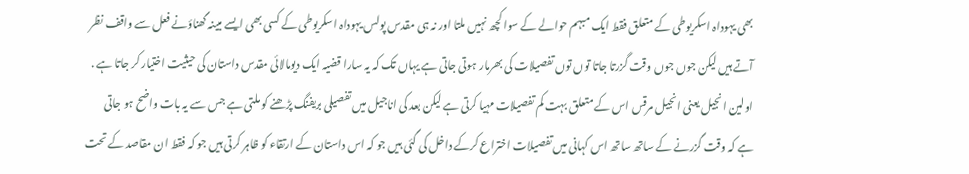بھی یہوداہ اسکریوطی کے متعلق فقط ایک مبہم حوالے کے سوا کچھ نہیں ملتا اور نہ ہی مقدس پولس یہوداہ اسکریوطی کے کسی بھی ایسے مبینہ گھناؤنے فعل سے واقف نظر آتے ہیں لیکن جوں جوں وقت گزرتا جاتا توں توں تفصیلات کی بھرمار ہوتی جاتی ہے یہاں تک کہ یہ سارا قضیہ ایک دیومالائی مقدس داستان کی حیثیت اختیار کر جاتا ہے . اولین انجیل یعنی انجیل مرقس اس کے متعلق بہت کم تفصیلات مہیا کرتی ہے لیکن بعد کی اناجیل میں تفصیلی بریفنگ پڑھنے کو ملتی ہے جس سے یہ بات واضح ہو جاتی ہے کہ وقت گزرنے کے ساتھ ساتھ اس کہانی میں تفصیلات اختراع کرکے داخل کی گئی ہیں جو کہ اس داستان کے ارتقاء کو ظاہر کرتی ہیں جو کہ فقط ان مقاصد کے تحت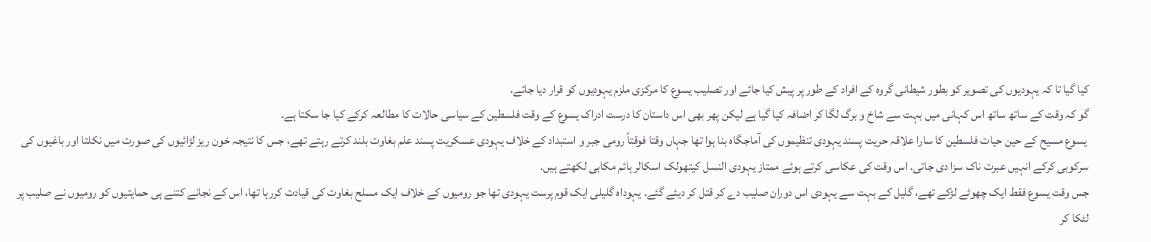کیا گیا تا کہ یہودیوں کی تصویر کو بطور شیطانی گروہ کے افراد کے طور پر پیش کیا جائے اور تصلیب یسوع کا مرکزی ملزم یہودیوں کو قرار دیا جائے.
گو کہ وقت کے ساتھ ساتھ اس کہانی میں بہت سے شاخ و برگ لگا کر اضافہ کیا گیا ہے لیکن پھر بھی اس داستان کا درست ادراک یسوع کے وقت فلسطین کے سیاسی حالات کا مطالعہ کرکے کیا جا سکتا ہے.
 یسوع مسیح کے حین حیات فلسطین کا سارا علاقہ حریت پسند یہودی تنظیموں کی آماجگاہ بنا ہوا تھا جہاں وقتا فوقتاً رومی جبر و استبداد کے خلاف یہودی عسکریت پسند علم بغاوت بلند کرتے رہتے تھے، جس کا نتیجہ خون ریز لڑائیوں کی صورت میں نکلتا اور باغیوں کی سرکوبی کرکے انہیں عبرت ناک سزا دی جاتی. اس وقت کی عکاسی کرتے ہوئے ممتاز یہودی النسل کیتھولک اسکالر ہائم مکابی لکھتے ہیں.
جس وقت یسوع فقط ایک چھوٹے لڑکے تھے، گلیل کے بہت سے یہودی اس دوران صلیب دے کر قتل کر دیئے گئے. یہوداہ گلیلی ایک قوم پرست یہودی تھا جو رومیوں کے خلاف ایک مسلح بغاوت کی قیادت کررہا تھا، اس کے نجانے کتنے ہی حمایتیوں کو رومیوں نے صلیب پر لٹکا کر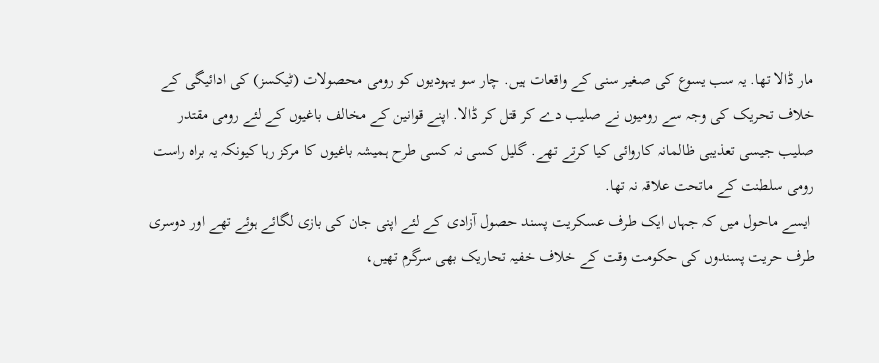مار ڈالا تھا. یہ سب یسوع کی صغیر سنی کے واقعات ہیں. چار سو یہودیوں کو رومی محصولات (ٹیکسز) کی ادائیگی کے خلاف تحریک کی وجہ سے رومیوں نے صلیب دے کر قتل کر ڈالا. اپنے قوانین کے مخالف باغیوں کے لئے رومی مقتدر صلیب جیسی تعذیبی ظالمانہ کاروائی کیا کرتے تھے. گلیل کسی نہ کسی طرح ہمیشہ باغیوں کا مرکز رہا کیونکہ یہ براہ راست رومی سلطنت کے ماتحت علاقہ نہ تھا.
 ایسے ماحول میں کہ جہاں ایک طرف عسکریت پسند حصول آزادی کے لئے اپنی جان کی بازی لگائے ہوئے تھے اور دوسری طرف حریت پسندوں کی حکومت وقت کے خلاف خفیہ تحاریک بھی سرگرم تھیں،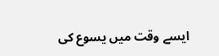ایسے وقت میں یسوع کی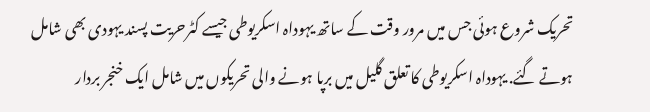تحریک شروع ہوئی جس میں مرور وقت کے ساتھ یہوداہ اسکریوطی جیسے کٹرحریت پسند یہودی بھی شامل ہوتے گئے. یہوداہ اسکریوطی کا تعلق گلیل میں برپا ہونے والی تحریکوں میں شامل ایک خنجر بردار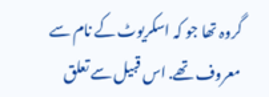گروہ تھا جو کہ اسکریوٹ کے نام سے معروف تھے. اس قبیل سے تعلق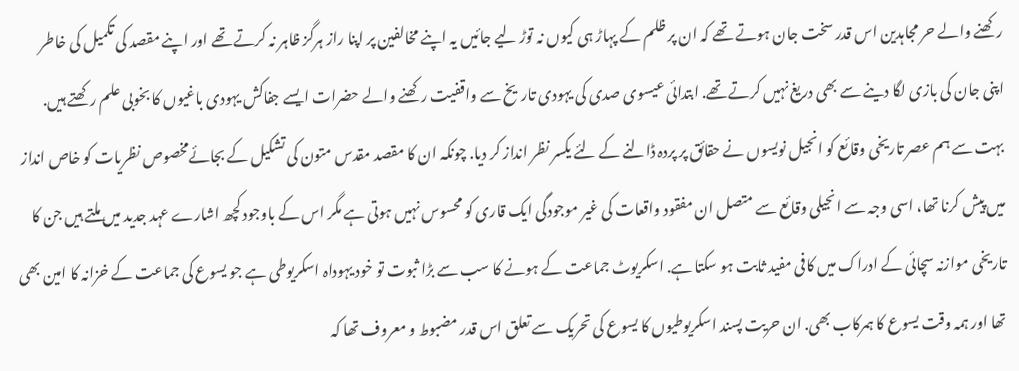رکھنے والے حر مجاہدین اس قدر سخت جان ہوتے تھے کہ ان پر ظلم کے پہاڑ ہی کیوں نہ توڑ لیے جائیں یہ اپنے مخالفین پر اپنا راز ہرگز ظاہر نہ کرتے تھے اور اپنے مقصد کی تکمیل کی خاطر اپنی جان کی بازی لگا دینے سے بھی دریغ نہیں کرتے تھے. ابتدائی عیسوی صدی کی یہودی تاریخ سے واقفیت رکھنے والے حضرات ایسے جفاکش یہودی باغیوں کا بخوبی علم رکھتے ہیں.
بہت سے ہم عصر تاریخی وقائع کو انجیل نویسوں نے حقائق پر پردہ ڈالنے کے لئے یکسر نظر انداز کر دیا. چونکہ ان کا مقصد مقدس متون کی تشکیل کے بجائےمخصوص نظریات کو خاص انداز میں پیش کرنا تھا، اسی وجہ سے انجیلی وقائع سے متصل ان مفقود واقعات کی غیر موجودگی ایک قاری کو محسوس نہیں ہوتی ہے مگر اس کے باوجود کچھ اشارے عہد جدید میں ملتے ہیں جن کا تاریخی موازنہ سچائی کے ادراک میں کافی مفید ثابت ہو سکتا ہے. اسکریوٹ جماعت کے ہونے کا سب سے بڑا ثبوت تو خود یہوداہ اسکریوطی ہے جو یسوع کی جماعت کے خزانہ کا امین بھی تھا اور ہمہ وقت یسوع کا ہمرکاب بھی. ان حریت پسند اسکریوطیوں کا یسوع کی تحریک سے تعلق اس قدر مضبوط و معروف تھا کہ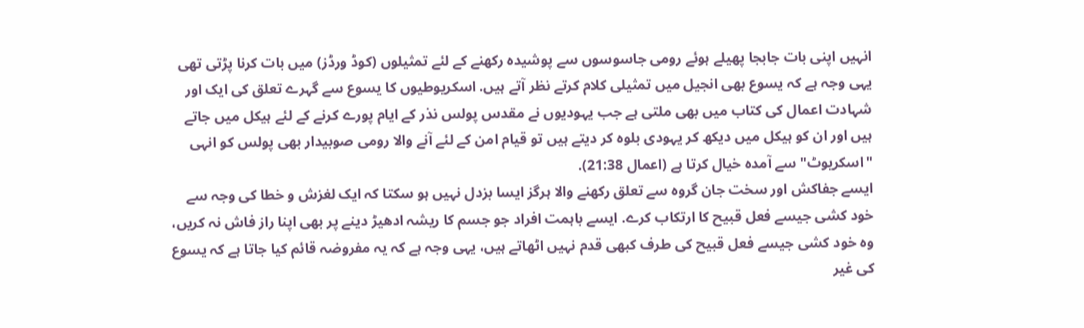انہیں اپنی بات جابجا پھیلے ہوئے رومی جاسوسوں سے پوشیدہ رکھنے کے لئے تمثیلوں (کوڈ ورڈز) میں بات کرنا پڑتی تھی یہی وجہ ہے کہ یسوع بھی انجیل میں تمثیلی کلام کرتے نظر آتے ہیں. اسکریوطیوں کا یسوع سے گہرے تعلق کی ایک اور شہادت اعمال کی کتاب میں بھی ملتی ہے جب یہودیوں نے مقدس پولس نذر کے ایام پورے کرنے کے لئے ہیکل میں جاتے ہیں اور ان کو ہیکل میں دیکھ کر یہودی بلوہ کر دیتے ہیں تو قیام امن کے لئے آنے والا رومی صوبیدار بھی پولس کو انہی "اسکریوٹ" سے آمدہ خیال کرتا ہے (اعمال 21:38).
ایسے جفاکش اور سخت جان گروہ سے تعلق رکھنے والا ہرگز ایسا بزدل نہیں ہو سکتا کہ ایک لغزش و خطا کی وجہ سے خود کشی جیسے فعل قبیح کا ارتکاب کرے. ایسے باہمت افراد جو جسم کا ریشہ ادھیڑ دینے پر بھی اپنا راز فاش نہ کریں، وہ خود کشی جیسے فعل قبیح کی طرف کبھی قدم نہیں اٹھاتے ہیں، یہی وجہ ہے کہ یہ مفروضہ قائم کیا جاتا ہے کہ یسوع کی غیر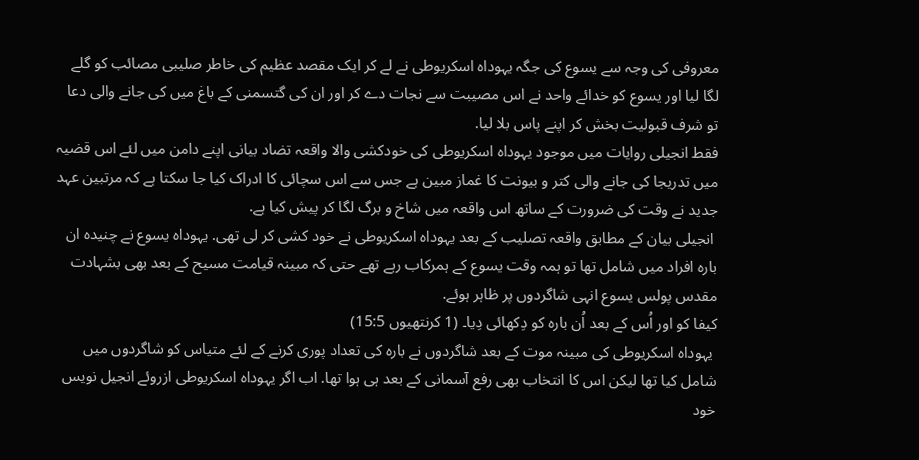معروفی کی وجہ سے یسوع کی جگہ یہوداہ اسکریوطی نے لے کر ایک مقصد عظیم کی خاطر صلیبی مصائب کو گلے لگا لیا اور یسوع کو خدائے واحد نے اس مصیبت سے نجات دے کر اور ان کی گتسمنی کے باغ میں کی جانے والی دعا تو شرف قبولیت بخش کر اپنے پاس بلا لیا.
فقط انجیلی روایات میں موجود یہوداہ اسکریوطی کی خودکشی والا واقعہ تضاد بیانی اپنے دامن میں لئے اس قضیہ میں تدریجا کی جانے والی کتر و بیونت کا غماز مبین ہے جس سے اس سچائی کا ادراک کیا جا سکتا ہے کہ مرتبین عہد جدید نے وقت کی ضرورت کے ساتھ اس واقعہ میں شاخ و برگ لگا کر پیش کیا ہے.
 انجیلی بیان کے مطابق واقعہ تصلیب کے بعد یہوداہ اسکریوطی نے خود کشی کر لی تھی. یہوداہ یسوع نے چنیدہ ان بارہ افراد میں شامل تھا تو ہمہ وقت یسوع کے ہمرکاب رہے تھے حتی کہ مبینہ قیامت مسیح کے بعد بھی بشہادت مقدس پولس یسوع انہی شاگردوں پر ظاہر ہوئے.
کیفا کو اور اُس کے بعد اُن بارہ کو دِکھائی دِیا۔ (1 کرنتھیوں 15:5)
 یہوداہ اسکریوطی کی مبینہ موت کے بعد شاگردوں نے بارہ کی تعداد پوری کرنے کے لئے متیاس کو شاگردوں میں شامل کیا تھا لیکن اس کا انتخاب بھی رفع آسمانی کے بعد ہی ہوا تھا. اب اگر یہوداہ اسکریوطی ازروئے انجیل نویس خود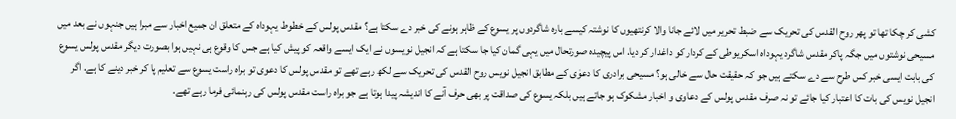کشی کر چکا تھا تو پھر روح القدس کی تحریک سے ضبط تحریر میں لائے جانا والا کرنتھیوں کا نوشتہ کیسے بارہ شاگردوں پر یسوع کے ظاہر ہونے کی خبر دے سکتا ہے؟ مقدس پولس کے خطوط یہوداہ کے متعلق ان جمیع اخبار سے مبرا ہیں جنہوں نے بعد میں مسیحی نوشتوں میں جگہ پاکر مقدس شاگرد یہوداہ اسکریوطی کے کردار کو داغدار کر دیا. اس پیچیدہ صورتحال میں یہی گمان کیا جا سکتا ہے کہ انجیل نویسوں نے ایک ایسے واقعہ کو پیش کیا ہے جس کا وقوع ہی نہیں ہوا بصورت دیگر مقدس پولس یسوع کی بابت ایسی خبر کس طرح سے دے سکتے ہیں جو کہ حقیقت حال سے خالی ہو؟ مسیحی برادری کا دعوٰی کے مطابق انجیل نویس روح القدس کی تحریک سے لکھ رہے تھے تو مقدس پولس کا دعوی تو براہ راست یسوع سے تعلیم پا کر خبر دینے کا ہے. اگر انجیل نویس کی بات کا اعتبار کیا جائے تو نہ صرف مقدس پولس کے دعاوی و اخبار مشکوک ہو جاتے ہیں بلکہ یسوع کی صداقت پر بھی حرف آنے کا اندیشہ پیدا ہوتا ہے جو براہ راست مقدس پولس کی رہنمائی فرما رہے تھے.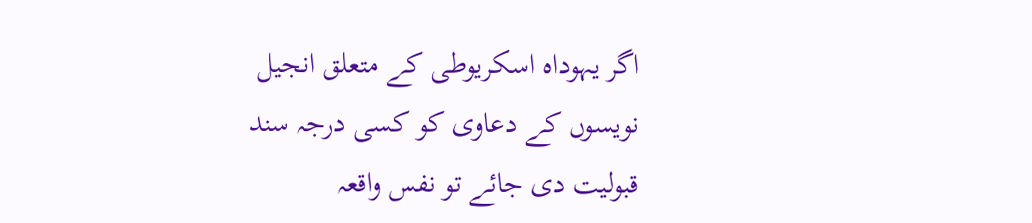اگر یہوداہ اسکریوطی کے متعلق انجیل نویسوں کے دعاوی کو کسی درجہ سند قبولیت دی جائے تو نفس واقعہ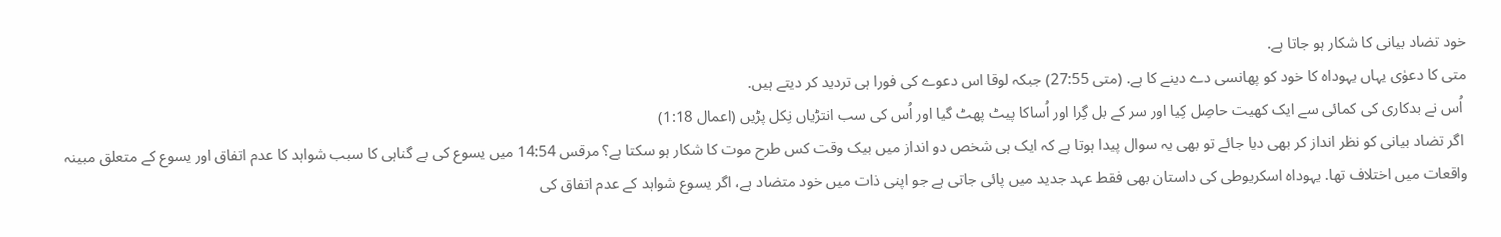خود تضاد بیانی کا شکار ہو جاتا ہے.
متی کا دعوٰی یہاں یہوداہ کا خود کو پھانسی دے دینے کا ہے. (متی 27:55) جبکہ لوقا اس دعوے کی فورا ہی تردید کر دیتے ہیں.
 اُس نے بدکاری کی کمائی سے ایک کھیت حاصِل کِیا اور سر کے بل گِرا اور اُساکا پیٹ پھٹ گیا اور اُس کی سب انتڑیاں نِکل پڑیں (اعمال 1:18)
 اگر تضاد بیانی کو نظر انداز کر بھی دیا جائے تو بھی یہ سوال پیدا ہوتا ہے کہ ایک ہی شخص دو انداز میں بیک وقت کس طرح موت کا شکار ہو سکتا ہے؟ مرقس 14:54 میں یسوع کی بے گناہی کا سبب شواہد کا عدم اتفاق اور یسوع کے متعلق مبینہ واقعات میں اختلاف تھا. یہوداہ اسکریوطی کی داستان بھی فقط عہد جدید میں پائی جاتی ہے جو اپنی ذات میں خود متضاد ہے، اگر یسوع شواہد کے عدم اتفاق کی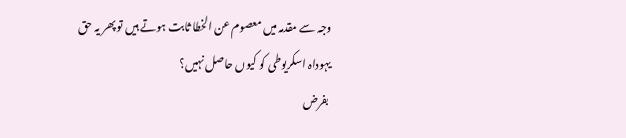وجہ سے مقدمہ میں معصوم عن الخطا ثابت ہوتے ہیں تو پھر یہ حق یہوداہ اسکریوطی کو کیوں حاصل نہیں؟
 بفرض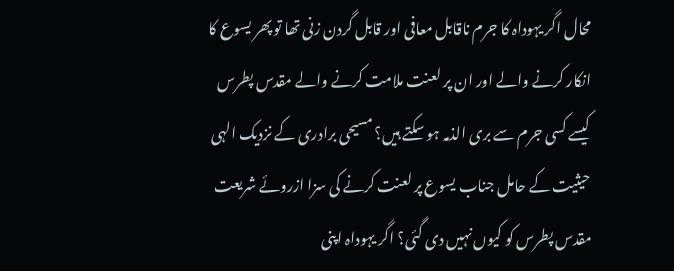محال اگر یہوداہ کا جرم ناقابل معافی اور قابل گردن زنی تھا تو پھر یسوع کا انکار کرنے والے اور ان پر لعنت ملامت کرنے والے مقدس پطرس کیسے کسی جرم سے بری الذمہ ہو سکتے ہیں؟ مسیحی برادری کے نزدیک الہی حیثیت کے حامل جناب یسوع پر لعنت کرنے کی سزا ازروئے شریعت مقدس پطرس کو کیوں نہیں دی گئی؟ اگر یہوداہ اپنی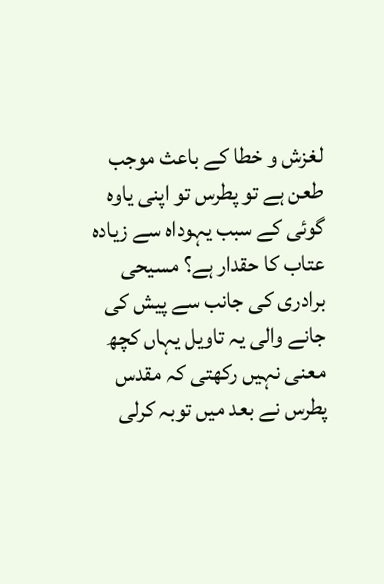لغزش و خطا کے باعث موجب طعن ہے تو پطرس تو اپنی یاوہ گوئی کے سبب یہوداہ سے زیادہ عتاب کا حقدار ہے؟ مسیحی برادری کی جانب سے پیش کی جانے والی یہ تاویل یہاں کچھ معنی نہیں رکھتی کہ مقدس پطرس نے بعد میں توبہ کرلی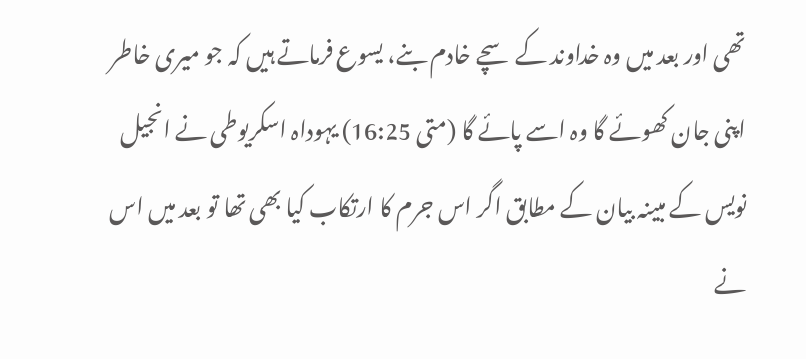تھی اور بعد میں وہ خداوند کے سچے خادم بنے، یسوع فرماتے ہیں کہ جو میری خاطر اپنی جان کھوئے گا وہ اسے پائے گا (متی 16:25) یہوداہ اسکریوطی نے انجیل نویس کے مبینہ بیان کے مطابق اگر اس جرم کا ارتکاب کیا بھی تھا تو بعد میں اس نے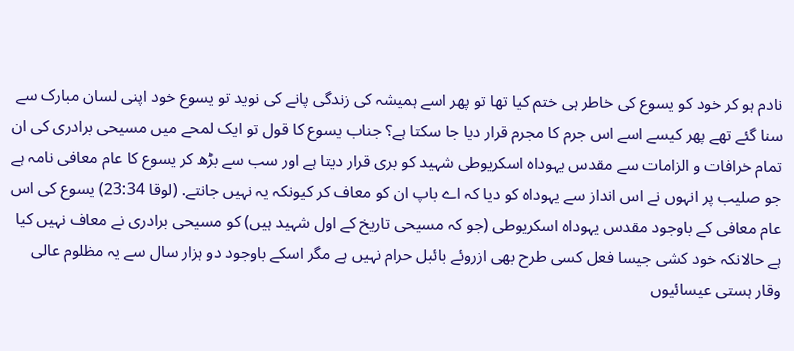نادم ہو کر خود کو یسوع کی خاطر ہی ختم کیا تھا تو پھر اسے ہمیشہ کی زندگی پانے کی نوید تو یسوع خود اپنی لسان مبارک سے سنا گئے تھے پھر کیسے اسے اس جرم کا مجرم قرار دیا جا سکتا ہے؟ جناب یسوع کا قول تو ایک لمحے میں مسیحی برادری کی ان تمام خرافات و الزامات سے مقدس یہوداہ اسکریوطی شہید کو بری قرار دیتا ہے اور سب سے بڑھ کر یسوع کا عام معافی نامہ ہے جو صلیب پر انہوں نے اس انداز سے یہوداہ کو دیا کہ اے باپ ان کو معاف کر کیونکہ یہ نہیں جانتے. (لوقا 23:34) یسوع کی اس عام معافی کے باوجود مقدس یہوداہ اسکریوطی (جو کہ مسیحی تاریخ کے اول شہید ہیں) کو مسیحی برادری نے معاف نہیں کیا ہے حالانکہ خود کشی جیسا فعل کسی طرح بھی ازروئے بائبل حرام نہیں ہے مگر اسکے باوجود دو ہزار سال سے یہ مظلوم عالی وقار ہستی عیسائیوں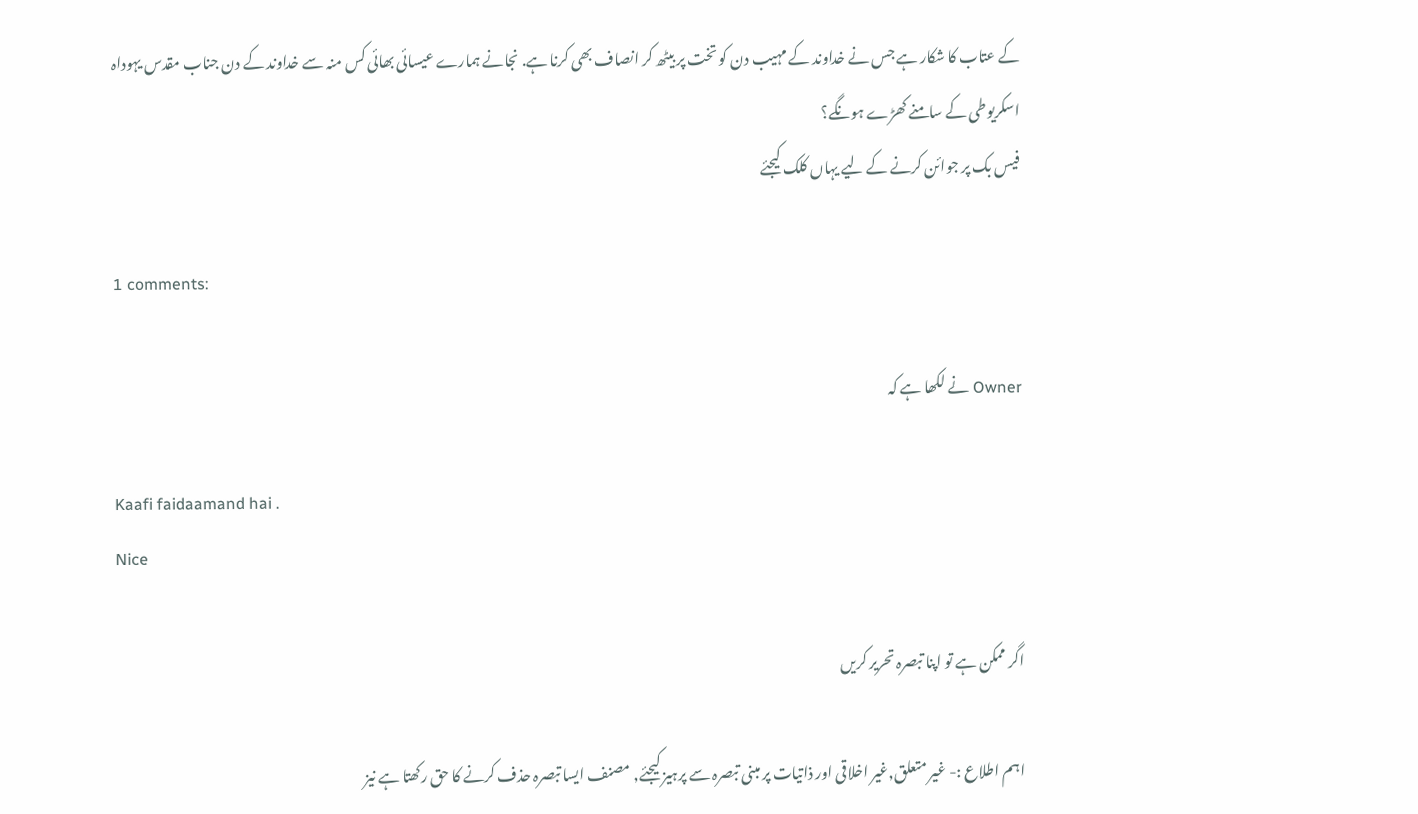کے عتاب کا شکار ہے جس نے خداوند کے مہیب دن کو تخت پر بیٹھ کر انصاف بھی کرنا ہے. نجانے ہمارے عیسائی بھائی کس منہ سے خداوند کے دن جناب مقدس یہوداہ اسکریوطی کے سامنے کھڑے ہونگے؟
فیس بک پر جوائن کرنے کے لیے یہاں کلک کیجئے

1 comments:

Owner نے لکھا ہے کہ

Kaafi faidaamand hai .
Nice

اگر ممکن ہے تو اپنا تبصرہ تحریر کریں

اہم اطلاع :- غیر متعلق,غیر اخلاقی اور ذاتیات پر مبنی تبصرہ سے پرہیز کیجئے, مصنف ایسا تبصرہ حذف کرنے کا حق رکھتا ہے نیز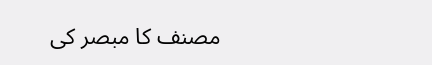مصنف کا مبصر کی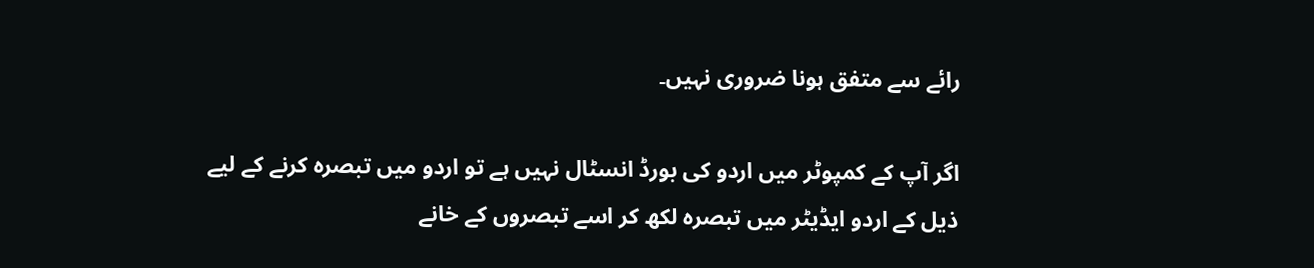رائے سے متفق ہونا ضروری نہیں۔

اگر آپ کے کمپوٹر میں اردو کی بورڈ انسٹال نہیں ہے تو اردو میں تبصرہ کرنے کے لیے ذیل کے اردو ایڈیٹر میں تبصرہ لکھ کر اسے تبصروں کے خانے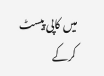میں کاپی پیسٹ کرکے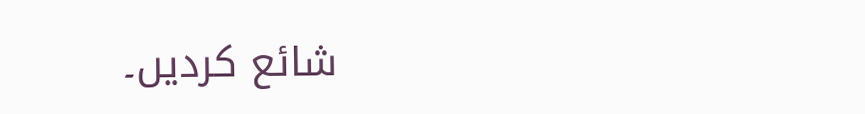شائع کردیں۔